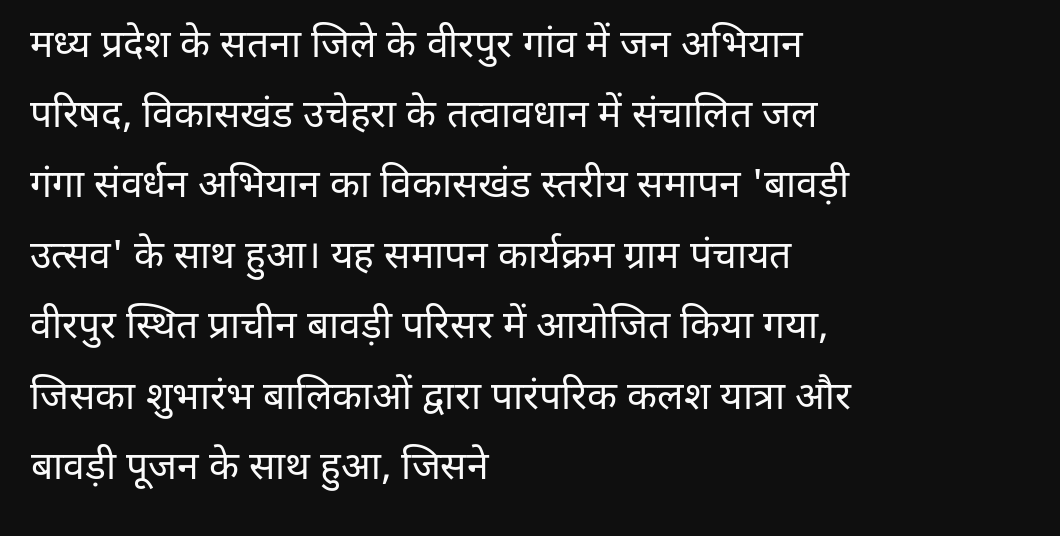मध्य प्रदेश के सतना जिले के वीरपुर गांव में जन अभियान परिषद, विकासखंड उचेहरा के तत्वावधान में संचालित जल गंगा संवर्धन अभियान का विकासखंड स्तरीय समापन 'बावड़ी उत्सव' के साथ हुआ। यह समापन कार्यक्रम ग्राम पंचायत वीरपुर स्थित प्राचीन बावड़ी परिसर में आयोजित किया गया, जिसका शुभारंभ बालिकाओं द्वारा पारंपरिक कलश यात्रा और बावड़ी पूजन के साथ हुआ, जिसने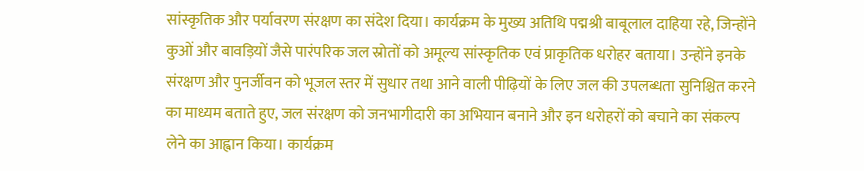सांस्कृतिक और पर्यावरण संरक्षण का संदेश दिया। कार्यक्रम के मुख्य अतिथि पद्मश्री बाबूलाल दाहिया रहे, जिन्होंने कुओं और बावड़ियों जैसे पारंपरिक जल स्रोतों को अमूल्य सांस्कृतिक एवं प्राकृतिक धरोहर बताया। उन्होंने इनके संरक्षण और पुनर्जीवन को भूजल स्तर में सुधार तथा आने वाली पीढ़ियों के लिए जल की उपलब्धता सुनिश्चित करने का माध्यम बताते हुए, जल संरक्षण को जनभागीदारी का अभियान बनाने और इन धरोहरों को बचाने का संकल्प लेने का आह्वान किया। कार्यक्रम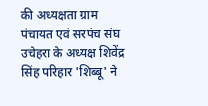की अध्यक्षता ग्राम पंचायत एवं सरपंच संघ उचेहरा के अध्यक्ष शिवेंद्र सिंह परिहार 'शिब्बू' ने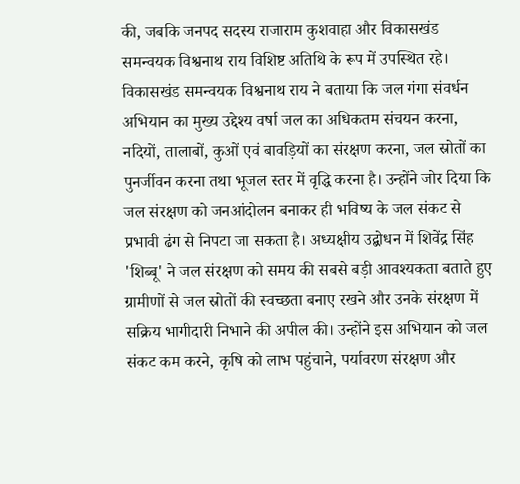की, जबकि जनपद सदस्य राजाराम कुशवाहा और विकासखंड समन्वयक विश्वनाथ राय विशिष्ट अतिथि के रूप में उपस्थित रहे। विकासखंड समन्वयक विश्वनाथ राय ने बताया कि जल गंगा संवर्धन अभियान का मुख्य उद्देश्य वर्षा जल का अधिकतम संचयन करना, नदियों, तालाबों, कुओं एवं बावड़ियों का संरक्षण करना, जल स्रोतों का पुनर्जीवन करना तथा भूजल स्तर में वृद्धि करना है। उन्होंने जोर दिया कि जल संरक्षण को जनआंदोलन बनाकर ही भविष्य के जल संकट से प्रभावी ढंग से निपटा जा सकता है। अध्यक्षीय उद्बोधन में शिवेंद्र सिंह 'शिब्बू' ने जल संरक्षण को समय की सबसे बड़ी आवश्यकता बताते हुए ग्रामीणों से जल स्रोतों की स्वच्छता बनाए रखने और उनके संरक्षण में सक्रिय भागीदारी निभाने की अपील की। उन्होंने इस अभियान को जल संकट कम करने, कृषि को लाभ पहुंचाने, पर्यावरण संरक्षण और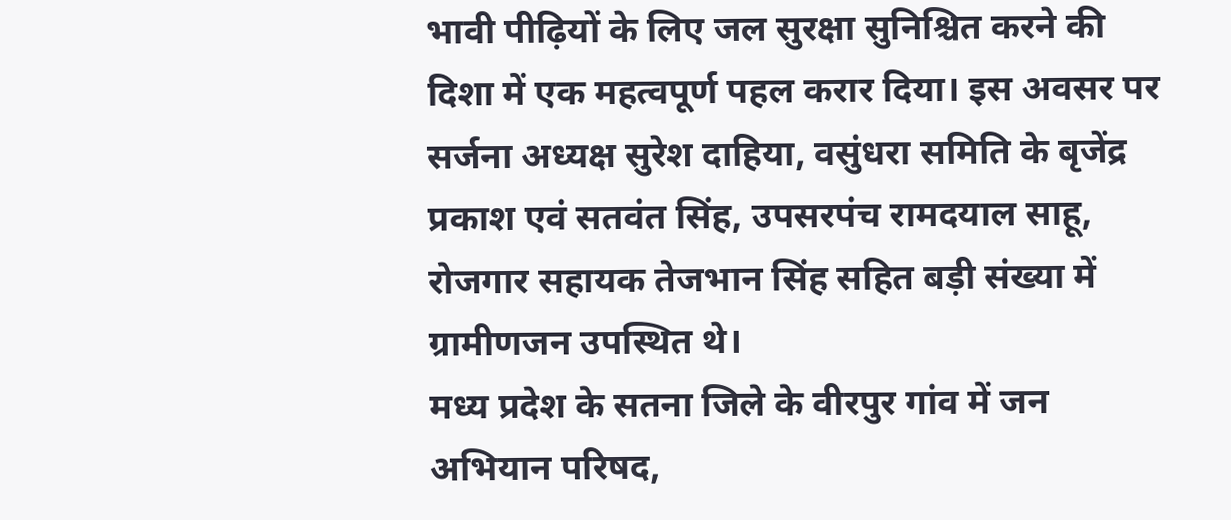भावी पीढ़ियों के लिए जल सुरक्षा सुनिश्चित करने की दिशा में एक महत्वपूर्ण पहल करार दिया। इस अवसर पर सर्जना अध्यक्ष सुरेश दाहिया, वसुंधरा समिति के बृजेंद्र प्रकाश एवं सतवंत सिंह, उपसरपंच रामदयाल साहू, रोजगार सहायक तेजभान सिंह सहित बड़ी संख्या में ग्रामीणजन उपस्थित थे।
मध्य प्रदेश के सतना जिले के वीरपुर गांव में जन अभियान परिषद,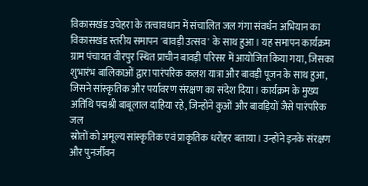विकासखंड उचेहरा के तत्वावधान में संचालित जल गंगा संवर्धन अभियान का विकासखंड स्तरीय समापन 'बावड़ी उत्सव' के साथ हुआ। यह समापन कार्यक्रम ग्राम पंचायत वीरपुर स्थित प्राचीन बावड़ी परिसर में आयोजित किया गया, जिसका शुभारंभ बालिकाओं द्वारा पारंपरिक कलश यात्रा और बावड़ी पूजन के साथ हुआ, जिसने सांस्कृतिक और पर्यावरण संरक्षण का संदेश दिया। कार्यक्रम के मुख्य अतिथि पद्मश्री बाबूलाल दाहिया रहे, जिन्होंने कुओं और बावड़ियों जैसे पारंपरिक जल
स्रोतों को अमूल्य सांस्कृतिक एवं प्राकृतिक धरोहर बताया। उन्होंने इनके संरक्षण और पुनर्जीवन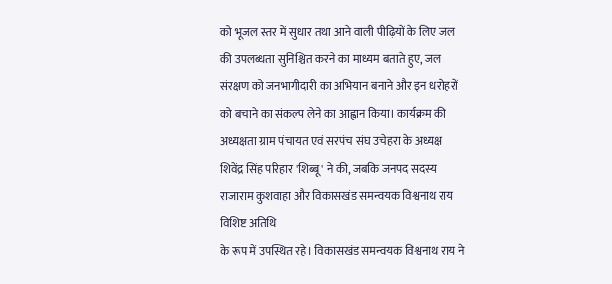को भूजल स्तर में सुधार तथा आने वाली पीढ़ियों के लिए जल की उपलब्धता सुनिश्चित करने का माध्यम बताते हुए, जल संरक्षण को जनभागीदारी का अभियान बनाने और इन धरोहरों को बचाने का संकल्प लेने का आह्वान किया। कार्यक्रम की अध्यक्षता ग्राम पंचायत एवं सरपंच संघ उचेहरा के अध्यक्ष शिवेंद्र सिंह परिहार 'शिब्बू' ने की, जबकि जनपद सदस्य राजाराम कुशवाहा और विकासखंड समन्वयक विश्वनाथ राय विशिष्ट अतिथि
के रूप में उपस्थित रहे। विकासखंड समन्वयक विश्वनाथ राय ने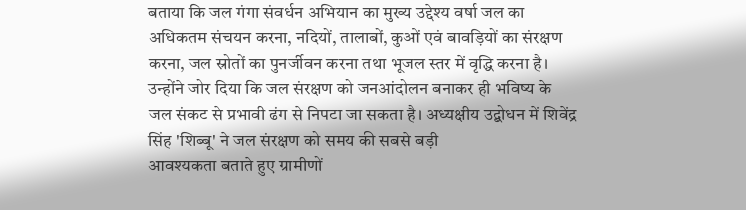बताया कि जल गंगा संवर्धन अभियान का मुख्य उद्देश्य वर्षा जल का अधिकतम संचयन करना, नदियों, तालाबों, कुओं एवं बावड़ियों का संरक्षण करना, जल स्रोतों का पुनर्जीवन करना तथा भूजल स्तर में वृद्धि करना है। उन्होंने जोर दिया कि जल संरक्षण को जनआंदोलन बनाकर ही भविष्य के जल संकट से प्रभावी ढंग से निपटा जा सकता है। अध्यक्षीय उद्बोधन में शिवेंद्र सिंह 'शिब्बू' ने जल संरक्षण को समय की सबसे बड़ी
आवश्यकता बताते हुए ग्रामीणों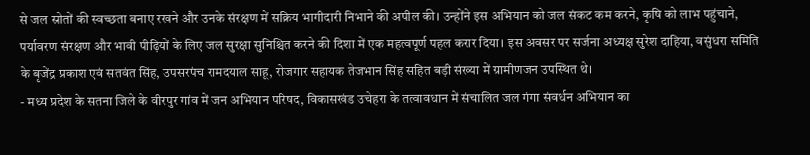से जल स्रोतों की स्वच्छता बनाए रखने और उनके संरक्षण में सक्रिय भागीदारी निभाने की अपील की। उन्होंने इस अभियान को जल संकट कम करने, कृषि को लाभ पहुंचाने, पर्यावरण संरक्षण और भावी पीढ़ियों के लिए जल सुरक्षा सुनिश्चित करने की दिशा में एक महत्वपूर्ण पहल करार दिया। इस अवसर पर सर्जना अध्यक्ष सुरेश दाहिया, वसुंधरा समिति के बृजेंद्र प्रकाश एवं सतवंत सिंह, उपसरपंच रामदयाल साहू, रोजगार सहायक तेजभान सिंह सहित बड़ी संख्या में ग्रामीणजन उपस्थित थे।
- मध्य प्रदेश के सतना जिले के वीरपुर गांव में जन अभियान परिषद, विकासखंड उचेहरा के तत्वावधान में संचालित जल गंगा संवर्धन अभियान का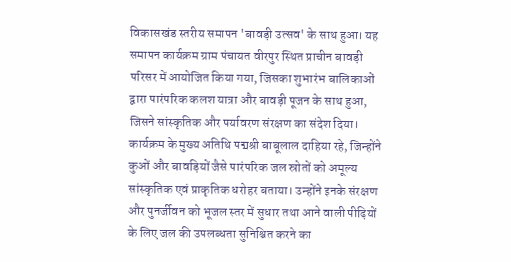विकासखंड स्तरीय समापन 'बावड़ी उत्सव' के साथ हुआ। यह समापन कार्यक्रम ग्राम पंचायत वीरपुर स्थित प्राचीन बावड़ी परिसर में आयोजित किया गया, जिसका शुभारंभ बालिकाओं द्वारा पारंपरिक कलश यात्रा और बावड़ी पूजन के साथ हुआ, जिसने सांस्कृतिक और पर्यावरण संरक्षण का संदेश दिया। कार्यक्रम के मुख्य अतिथि पद्मश्री बाबूलाल दाहिया रहे, जिन्होंने कुओं और बावड़ियों जैसे पारंपरिक जल स्रोतों को अमूल्य सांस्कृतिक एवं प्राकृतिक धरोहर बताया। उन्होंने इनके संरक्षण और पुनर्जीवन को भूजल स्तर में सुधार तथा आने वाली पीढ़ियों के लिए जल की उपलब्धता सुनिश्चित करने का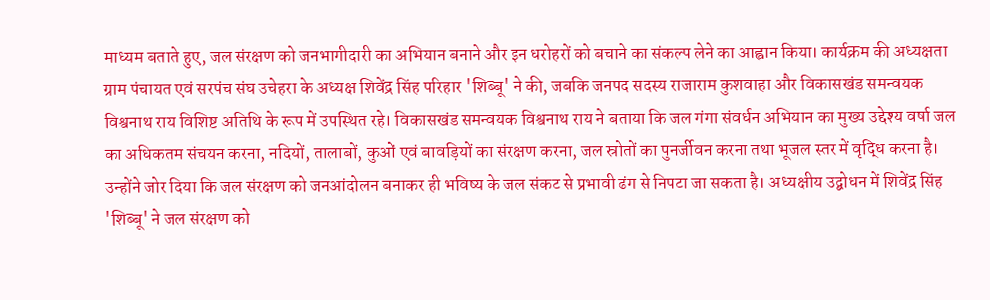माध्यम बताते हुए, जल संरक्षण को जनभागीदारी का अभियान बनाने और इन धरोहरों को बचाने का संकल्प लेने का आह्वान किया। कार्यक्रम की अध्यक्षता ग्राम पंचायत एवं सरपंच संघ उचेहरा के अध्यक्ष शिवेंद्र सिंह परिहार 'शिब्बू' ने की, जबकि जनपद सदस्य राजाराम कुशवाहा और विकासखंड समन्वयक विश्वनाथ राय विशिष्ट अतिथि के रूप में उपस्थित रहे। विकासखंड समन्वयक विश्वनाथ राय ने बताया कि जल गंगा संवर्धन अभियान का मुख्य उद्देश्य वर्षा जल का अधिकतम संचयन करना, नदियों, तालाबों, कुओं एवं बावड़ियों का संरक्षण करना, जल स्रोतों का पुनर्जीवन करना तथा भूजल स्तर में वृद्धि करना है। उन्होंने जोर दिया कि जल संरक्षण को जनआंदोलन बनाकर ही भविष्य के जल संकट से प्रभावी ढंग से निपटा जा सकता है। अध्यक्षीय उद्बोधन में शिवेंद्र सिंह 'शिब्बू' ने जल संरक्षण को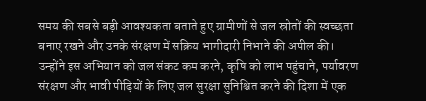समय की सबसे बड़ी आवश्यकता बताते हुए ग्रामीणों से जल स्रोतों की स्वच्छता बनाए रखने और उनके संरक्षण में सक्रिय भागीदारी निभाने की अपील की। उन्होंने इस अभियान को जल संकट कम करने, कृषि को लाभ पहुंचाने, पर्यावरण संरक्षण और भावी पीढ़ियों के लिए जल सुरक्षा सुनिश्चित करने की दिशा में एक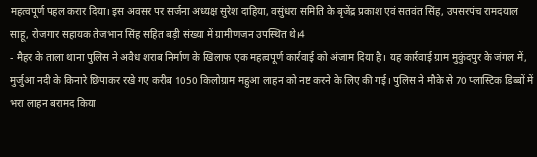महत्वपूर्ण पहल करार दिया। इस अवसर पर सर्जना अध्यक्ष सुरेश दाहिया, वसुंधरा समिति के बृजेंद्र प्रकाश एवं सतवंत सिंह, उपसरपंच रामदयाल साहू, रोजगार सहायक तेजभान सिंह सहित बड़ी संख्या में ग्रामीणजन उपस्थित थे।4
- मैहर के ताला थाना पुलिस ने अवैध शराब निर्माण के खिलाफ एक महत्वपूर्ण कार्रवाई को अंजाम दिया है। यह कार्रवाई ग्राम मुकुंदपुर के जंगल में, मुर्जुआ नदी के किनारे छिपाकर रखे गए करीब 1050 किलोग्राम महुआ लाहन को नष्ट करने के लिए की गई। पुलिस ने मौके से 70 प्लास्टिक डिब्बों में भरा लाहन बरामद किया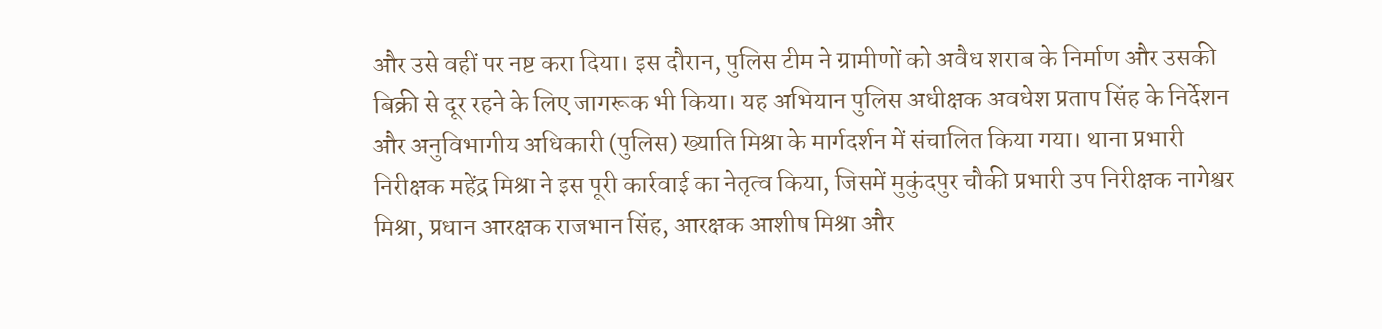और उसे वहीं पर नष्ट करा दिया। इस दौरान, पुलिस टीम ने ग्रामीणों को अवैध शराब के निर्माण और उसकी बिक्री से दूर रहने के लिए जागरूक भी किया। यह अभियान पुलिस अधीक्षक अवधेश प्रताप सिंह के निर्देशन और अनुविभागीय अधिकारी (पुलिस) ख्याति मिश्रा के मार्गदर्शन में संचालित किया गया। थाना प्रभारी निरीक्षक महेंद्र मिश्रा ने इस पूरी कार्रवाई का नेतृत्व किया, जिसमें मुकुंदपुर चौकी प्रभारी उप निरीक्षक नागेश्वर मिश्रा, प्रधान आरक्षक राजभान सिंह, आरक्षक आशीष मिश्रा और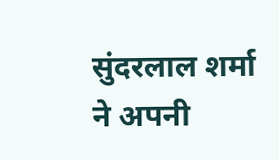सुंदरलाल शर्मा ने अपनी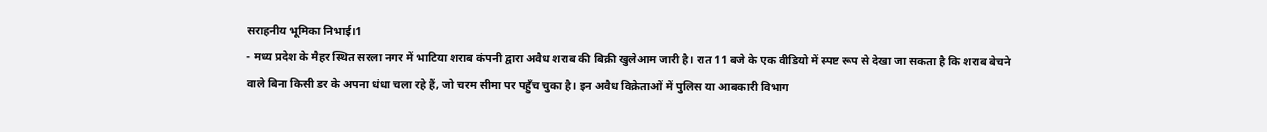सराहनीय भूमिका निभाई।1
- मध्य प्रदेश के मैहर स्थित सरला नगर में भाटिया शराब कंपनी द्वारा अवैध शराब की बिक्री खुलेआम जारी है। रात 11 बजे के एक वीडियो में स्पष्ट रूप से देखा जा सकता है कि शराब बेचने वाले बिना किसी डर के अपना धंधा चला रहे हैं, जो चरम सीमा पर पहुँच चुका है। इन अवैध विक्रेताओं में पुलिस या आबकारी विभाग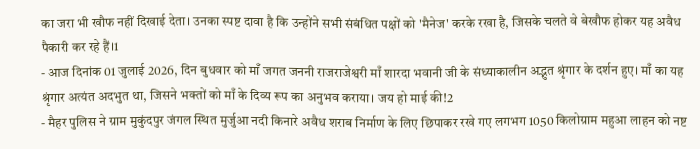का जरा भी खौफ नहीं दिखाई देता। उनका स्पष्ट दावा है कि उन्होंने सभी संबंधित पक्षों को 'मैनेज' करके रखा है, जिसके चलते वे बेखौफ होकर यह अवैध पैकारी कर रहे हैं।1
- आज दिनांक 01 जुलाई 2026, दिन बुधवार को माँ जगत जननी राजराजेश्वरी माँ शारदा भवानी जी के संध्याकालीन अद्भुत श्रृंगार के दर्शन हुए। माँ का यह श्रृंगार अत्यंत अदभुत था, जिसने भक्तों को माँ के दिव्य रूप का अनुभव कराया। जय हो माई की!2
- मैहर पुलिस ने ग्राम मुकुंदपुर जंगल स्थित मुर्जुआ नदी किनारे अवैध शराब निर्माण के लिए छिपाकर रखे गए लगभग 1050 किलोग्राम महुआ लाहन को नष्ट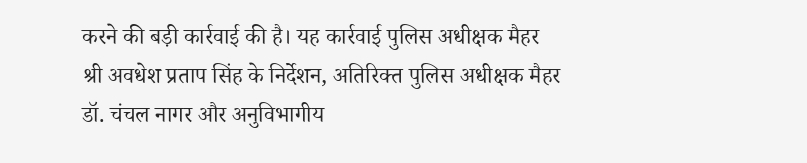करने की बड़ी कार्रवाई की है। यह कार्रवाई पुलिस अधीक्षक मैहर श्री अवधेश प्रताप सिंह के निर्देशन, अतिरिक्त पुलिस अधीक्षक मैहर डॉ. चंचल नागर और अनुविभागीय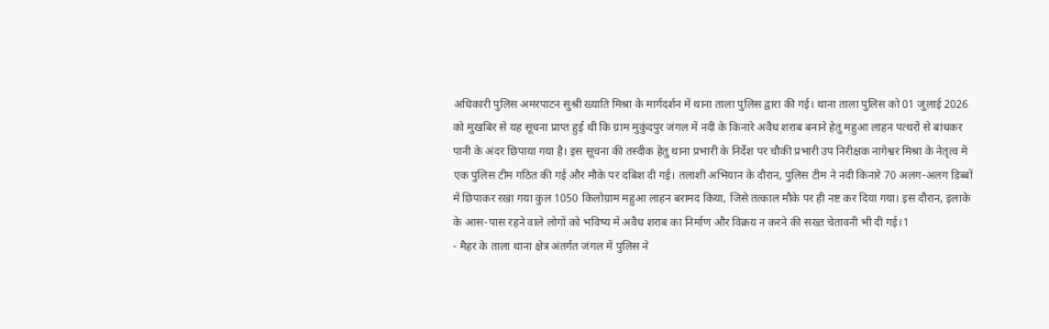अधिकारी पुलिस अमरपाटन सुश्री ख्याति मिश्रा के मार्गदर्शन में थाना ताला पुलिस द्वारा की गई। थाना ताला पुलिस को 01 जुलाई 2026 को मुखबिर से यह सूचना प्राप्त हुई थी कि ग्राम मुकुंदपुर जंगल में नदी के किनारे अवैध शराब बनाने हेतु महुआ लाहन पत्थरों से बांधकर पानी के अंदर छिपाया गया है। इस सूचना की तस्दीक हेतु थाना प्रभारी के निर्देश पर चौकी प्रभारी उप निरीक्षक नागेश्वर मिश्रा के नेतृत्व में एक पुलिस टीम गठित की गई और मौके पर दबिश दी गई। तलाशी अभियान के दौरान, पुलिस टीम ने नदी किनारे 70 अलग-अलग डिब्बों में छिपाकर रखा गया कुल 1050 किलोग्राम महुआ लाहन बरामद किया, जिसे तत्काल मौके पर ही नष्ट कर दिया गया। इस दौरान, इलाके के आस-पास रहने वाले लोगों को भविष्य में अवैध शराब का निर्माण और विक्रय न करने की सख्त चेतावनी भी दी गई।1
- मैहर के ताला थाना क्षेत्र अंतर्गत जंगल में पुलिस ने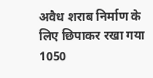अवैध शराब निर्माण के लिए छिपाकर रखा गया 1050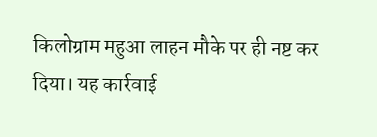किलोग्राम महुआ लाहन मौके पर ही नष्ट कर दिया। यह कार्रवाई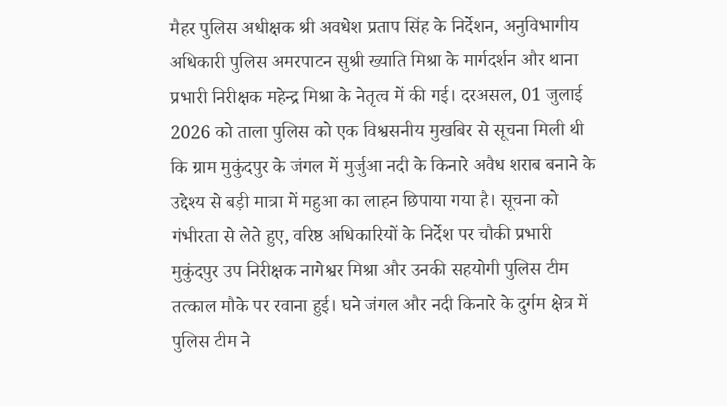मैहर पुलिस अधीक्षक श्री अवधेश प्रताप सिंह के निर्देशन, अनुविभागीय अधिकारी पुलिस अमरपाटन सुश्री ख्याति मिश्रा के मार्गदर्शन और थाना प्रभारी निरीक्षक महेन्द्र मिश्रा के नेतृत्व में की गई। दरअसल, 01 जुलाई 2026 को ताला पुलिस को एक विश्वसनीय मुखबिर से सूचना मिली थी कि ग्राम मुकुंदपुर के जंगल में मुर्जुआ नदी के किनारे अवैध शराब बनाने के उद्देश्य से बड़ी मात्रा में महुआ का लाहन छिपाया गया है। सूचना को गंभीरता से लेते हुए, वरिष्ठ अधिकारियों के निर्देश पर चौकी प्रभारी मुकुंदपुर उप निरीक्षक नागेश्वर मिश्रा और उनकी सहयोगी पुलिस टीम तत्काल मौके पर रवाना हुई। घने जंगल और नदी किनारे के दुर्गम क्षेत्र में पुलिस टीम ने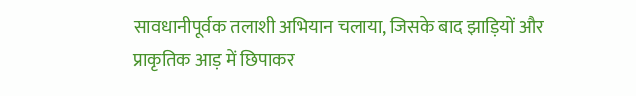सावधानीपूर्वक तलाशी अभियान चलाया, जिसके बाद झाड़ियों और प्राकृतिक आड़ में छिपाकर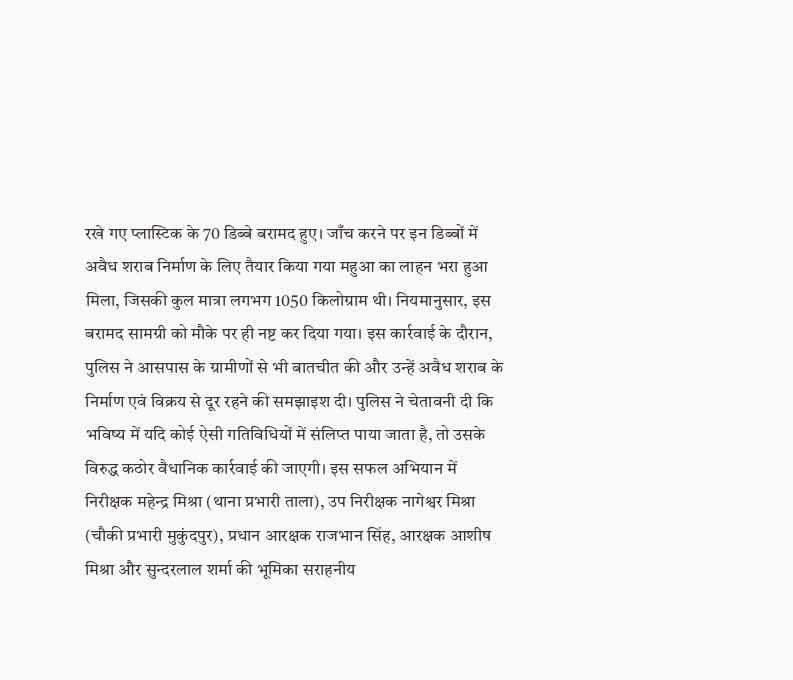रखे गए प्लास्टिक के 70 डिब्बे बरामद हुए। जाँच करने पर इन डिब्बों में अवैध शराब निर्माण के लिए तैयार किया गया महुआ का लाहन भरा हुआ मिला, जिसकी कुल मात्रा लगभग 1050 किलोग्राम थी। नियमानुसार, इस बरामद सामग्री को मौके पर ही नष्ट कर दिया गया। इस कार्रवाई के दौरान, पुलिस ने आसपास के ग्रामीणों से भी बातचीत की और उन्हें अवैध शराब के निर्माण एवं विक्रय से दूर रहने की समझाइश दी। पुलिस ने चेतावनी दी कि भविष्य में यदि कोई ऐसी गतिविधियों में संलिप्त पाया जाता है, तो उसके विरुद्ध कठोर वैधानिक कार्रवाई की जाएगी। इस सफल अभियान में निरीक्षक महेन्द्र मिश्रा (थाना प्रभारी ताला), उप निरीक्षक नागेश्वर मिश्रा (चौकी प्रभारी मुकुंदपुर), प्रधान आरक्षक राजभान सिंह, आरक्षक आशीष मिश्रा और सुन्दरलाल शर्मा की भूमिका सराहनीय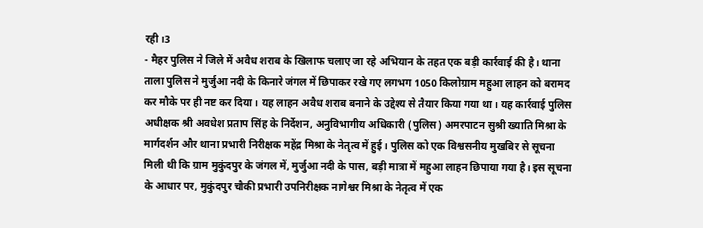रही।3
- मैहर पुलिस ने जिले में अवैध शराब के खिलाफ चलाए जा रहे अभियान के तहत एक बड़ी कार्रवाई की है। थाना ताला पुलिस ने मुर्जुआ नदी के किनारे जंगल में छिपाकर रखे गए लगभग 1050 किलोग्राम महुआ लाहन को बरामद कर मौके पर ही नष्ट कर दिया। यह लाहन अवैध शराब बनाने के उद्देश्य से तैयार किया गया था। यह कार्रवाई पुलिस अधीक्षक श्री अवधेश प्रताप सिंह के निर्देशन, अनुविभागीय अधिकारी (पुलिस) अमरपाटन सुश्री ख्याति मिश्रा के मार्गदर्शन और थाना प्रभारी निरीक्षक महेंद्र मिश्रा के नेतृत्व में हुई। पुलिस को एक विश्वसनीय मुखबिर से सूचना मिली थी कि ग्राम मुकुंदपुर के जंगल में, मुर्जुआ नदी के पास, बड़ी मात्रा में महुआ लाहन छिपाया गया है। इस सूचना के आधार पर, मुकुंदपुर चौकी प्रभारी उपनिरीक्षक नागेश्वर मिश्रा के नेतृत्व में एक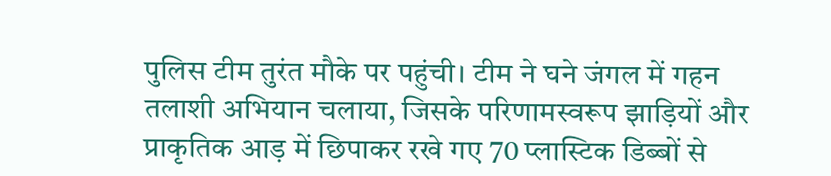पुलिस टीम तुरंत मौके पर पहुंची। टीम ने घने जंगल में गहन तलाशी अभियान चलाया, जिसके परिणामस्वरूप झाड़ियों और प्राकृतिक आड़ में छिपाकर रखे गए 70 प्लास्टिक डिब्बों से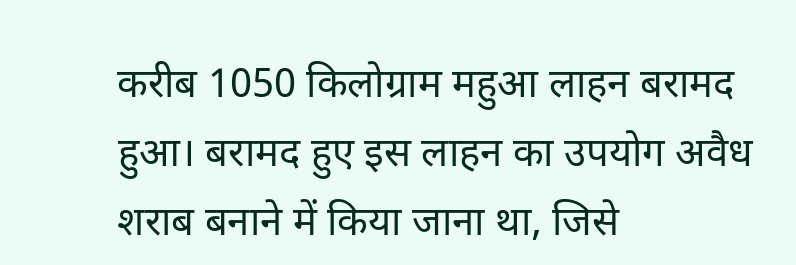करीब 1050 किलोग्राम महुआ लाहन बरामद हुआ। बरामद हुए इस लाहन का उपयोग अवैध शराब बनाने में किया जाना था, जिसे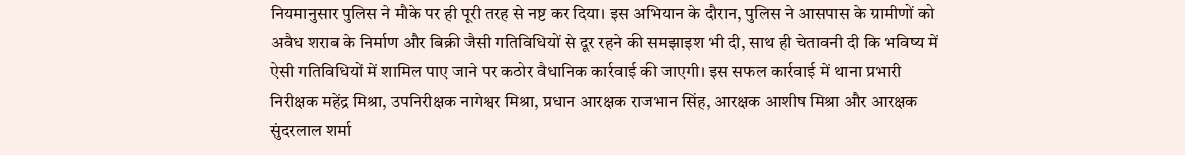नियमानुसार पुलिस ने मौके पर ही पूरी तरह से नष्ट कर दिया। इस अभियान के दौरान, पुलिस ने आसपास के ग्रामीणों को अवैध शराब के निर्माण और बिक्री जैसी गतिविधियों से दूर रहने की समझाइश भी दी, साथ ही चेतावनी दी कि भविष्य में ऐसी गतिविधियों में शामिल पाए जाने पर कठोर वैधानिक कार्रवाई की जाएगी। इस सफल कार्रवाई में थाना प्रभारी निरीक्षक महेंद्र मिश्रा, उपनिरीक्षक नागेश्वर मिश्रा, प्रधान आरक्षक राजभान सिंह, आरक्षक आशीष मिश्रा और आरक्षक सुंदरलाल शर्मा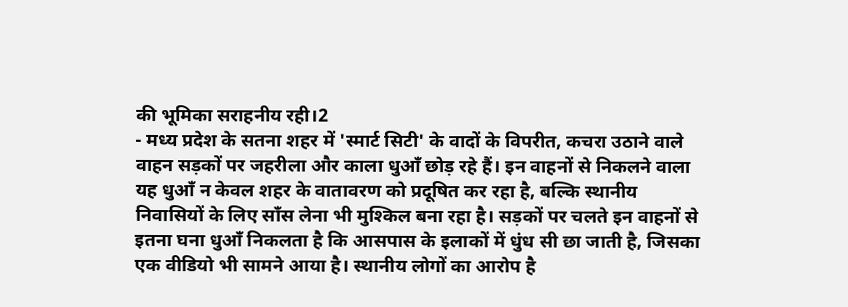की भूमिका सराहनीय रही।2
- मध्य प्रदेश के सतना शहर में 'स्मार्ट सिटी' के वादों के विपरीत, कचरा उठाने वाले वाहन सड़कों पर जहरीला और काला धुआँ छोड़ रहे हैं। इन वाहनों से निकलने वाला यह धुआँ न केवल शहर के वातावरण को प्रदूषित कर रहा है, बल्कि स्थानीय निवासियों के लिए साँस लेना भी मुश्किल बना रहा है। सड़कों पर चलते इन वाहनों से इतना घना धुआँ निकलता है कि आसपास के इलाकों में धुंध सी छा जाती है, जिसका एक वीडियो भी सामने आया है। स्थानीय लोगों का आरोप है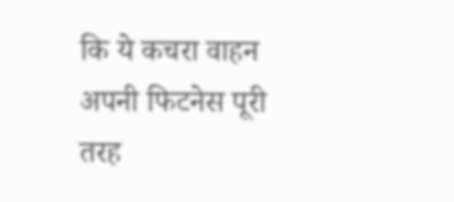कि ये कचरा वाहन अपनी फिटनेस पूरी तरह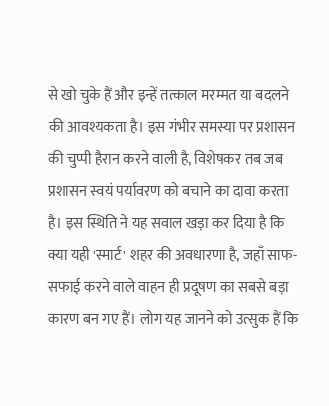से खो चुके हैं और इन्हें तत्काल मरम्मत या बदलने की आवश्यकता है। इस गंभीर समस्या पर प्रशासन की चुप्पी हैरान करने वाली है, विशेषकर तब जब प्रशासन स्वयं पर्यावरण को बचाने का दावा करता है। इस स्थिति ने यह सवाल खड़ा कर दिया है कि क्या यही 'स्मार्ट' शहर की अवधारणा है, जहाँ साफ-सफाई करने वाले वाहन ही प्रदूषण का सबसे बड़ा कारण बन गए हैं। लोग यह जानने को उत्सुक हैं कि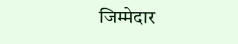जिम्मेदार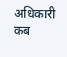अधिकारी कब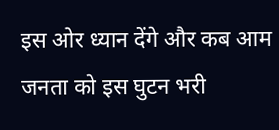इस ओर ध्यान देंगे और कब आम जनता को इस घुटन भरी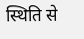स्थिति से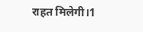राहत मिलेगी।1